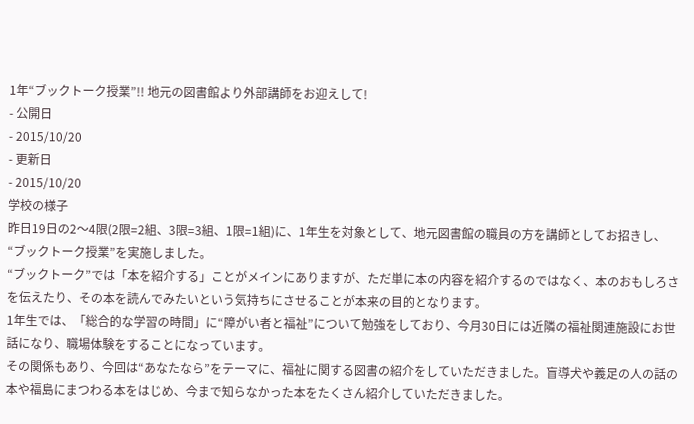1年“ブックトーク授業”!! 地元の図書館より外部講師をお迎えして!
- 公開日
- 2015/10/20
- 更新日
- 2015/10/20
学校の様子
昨日19日の2〜4限(2限=2組、3限=3組、1限=1組)に、1年生を対象として、地元図書館の職員の方を講師としてお招きし、“ブックトーク授業”を実施しました。
“ブックトーク”では「本を紹介する」ことがメインにありますが、ただ単に本の内容を紹介するのではなく、本のおもしろさを伝えたり、その本を読んでみたいという気持ちにさせることが本来の目的となります。
1年生では、「総合的な学習の時間」に“障がい者と福祉”について勉強をしており、今月30日には近隣の福祉関連施設にお世話になり、職場体験をすることになっています。
その関係もあり、今回は“あなたなら”をテーマに、福祉に関する図書の紹介をしていただきました。盲導犬や義足の人の話の本や福島にまつわる本をはじめ、今まで知らなかった本をたくさん紹介していただきました。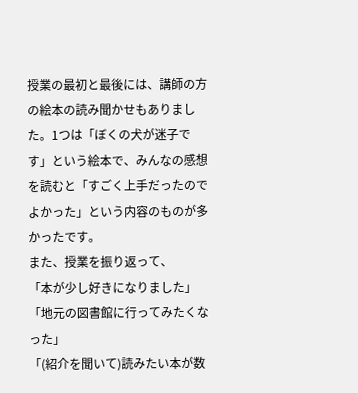授業の最初と最後には、講師の方の絵本の読み聞かせもありました。1つは「ぼくの犬が迷子です」という絵本で、みんなの感想を読むと「すごく上手だったのでよかった」という内容のものが多かったです。
また、授業を振り返って、
「本が少し好きになりました」
「地元の図書館に行ってみたくなった」
「(紹介を聞いて)読みたい本が数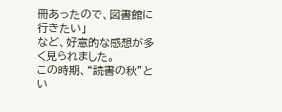冊あったので、図書館に行きたい」
など、好意的な感想が多く見られました。
この時期、“読書の秋”とい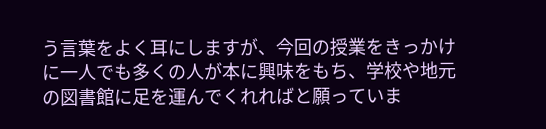う言葉をよく耳にしますが、今回の授業をきっかけに一人でも多くの人が本に興味をもち、学校や地元の図書館に足を運んでくれればと願っていま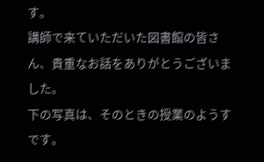す。
講師で来ていただいた図書館の皆さん、貴重なお話をありがとうございました。
下の写真は、そのときの授業のようすです。